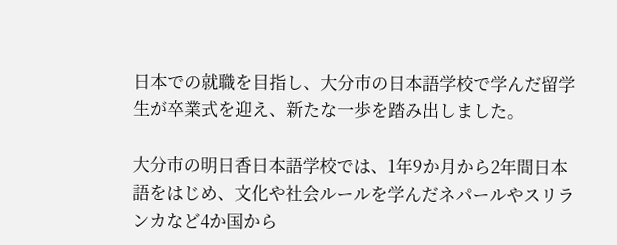日本での就職を目指し、大分市の日本語学校で学んだ留学生が卒業式を迎え、新たな一歩を踏み出しました。

大分市の明日香日本語学校では、1年9か月から2年間日本語をはじめ、文化や社会ルールを学んだネパールやスリランカなど4か国から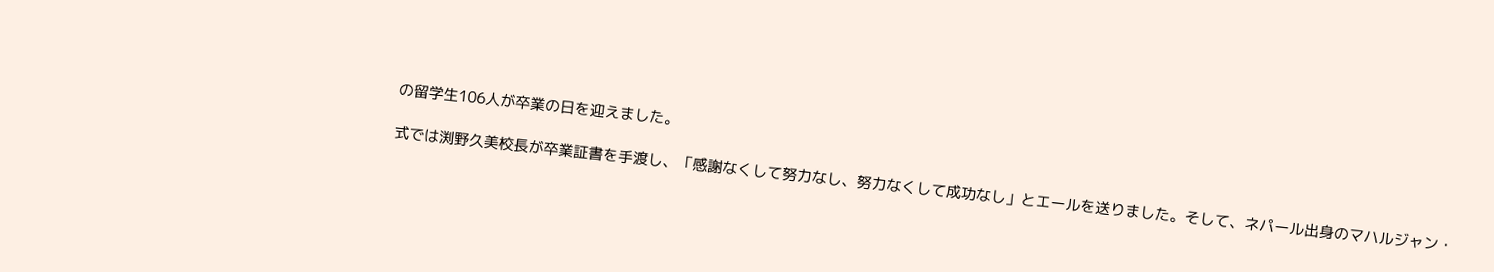の留学生106人が卒業の日を迎えました。

式では渕野久美校長が卒業証書を手渡し、「感謝なくして努力なし、努力なくして成功なし」とエールを送りました。そして、ネパール出身のマハルジャン・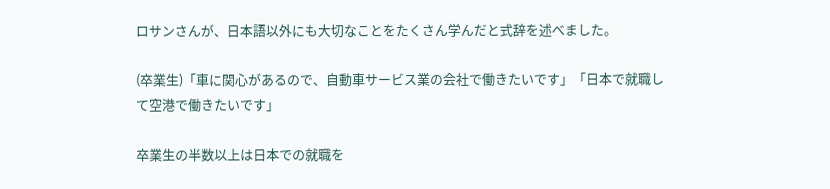ロサンさんが、日本語以外にも大切なことをたくさん学んだと式辞を述べました。

(卒業生)「車に関心があるので、自動車サービス業の会社で働きたいです」「日本で就職して空港で働きたいです」

卒業生の半数以上は日本での就職を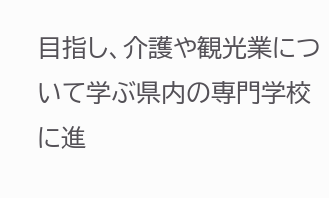目指し、介護や観光業について学ぶ県内の専門学校に進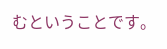むということです。